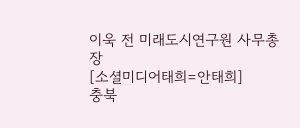이욱 전 미래도시연구원 사무총장
[소셜미디어태희=안태희]
충북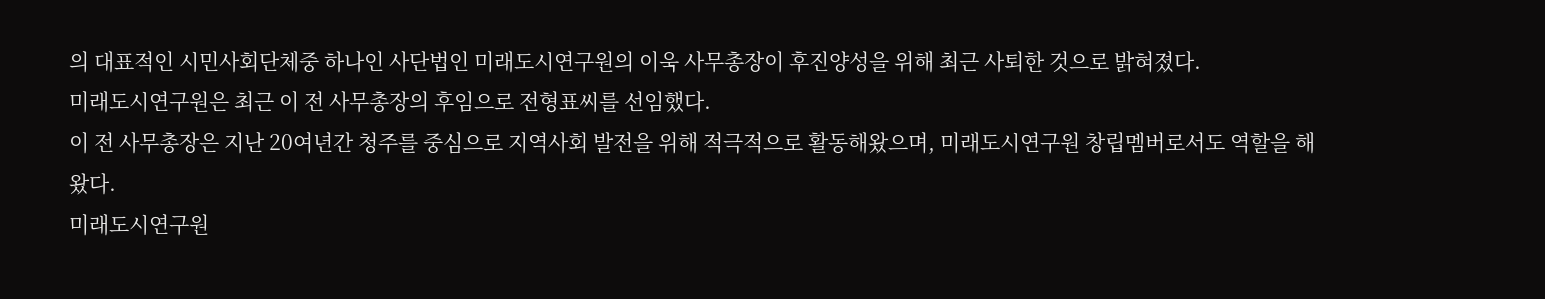의 대표적인 시민사회단체중 하나인 사단법인 미래도시연구원의 이욱 사무총장이 후진양성을 위해 최근 사퇴한 것으로 밝혀졌다.
미래도시연구원은 최근 이 전 사무총장의 후임으로 전형표씨를 선임했다.
이 전 사무총장은 지난 20여년간 청주를 중심으로 지역사회 발전을 위해 적극적으로 활동해왔으며, 미래도시연구원 창립멤버로서도 역할을 해왔다.
미래도시연구원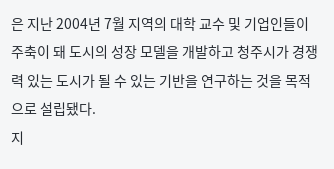은 지난 2004년 7월 지역의 대학 교수 및 기업인들이 주축이 돼 도시의 성장 모델을 개발하고 청주시가 경쟁력 있는 도시가 될 수 있는 기반을 연구하는 것을 목적으로 설립됐다.
지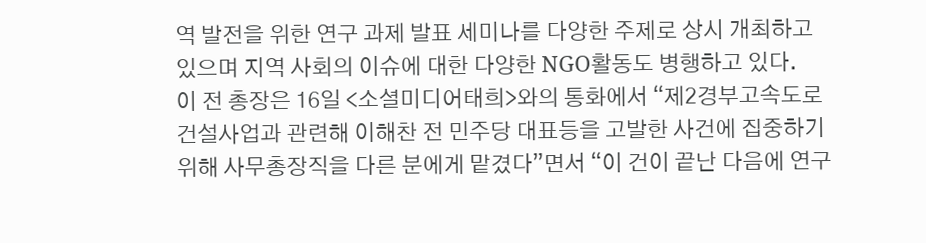역 발전을 위한 연구 과제 발표 세미나를 다양한 주제로 상시 개최하고 있으며 지역 사회의 이슈에 대한 다양한 NGO활동도 병행하고 있다.
이 전 총장은 16일 <소셜미디어태희>와의 통화에서 “제2경부고속도로 건설사업과 관련해 이해찬 전 민주당 대표등을 고발한 사건에 집중하기 위해 사무총장직을 다른 분에게 맡겼다”면서 “이 건이 끝난 다음에 연구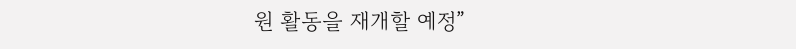원 활동을 재개할 예정”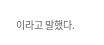이라고 말했다.